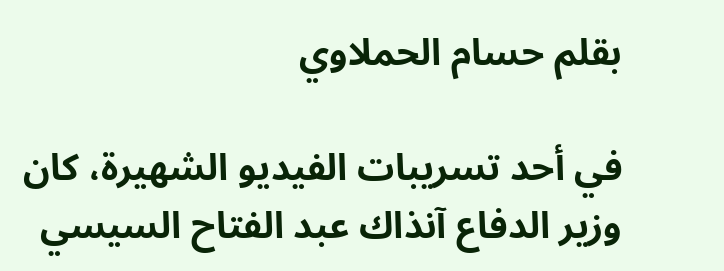بقلم حسام الحملاوي

في أحد تسريبات الفيديو الشهيرة، كان وزير الدفاع آنذاك عبد الفتاح السيسي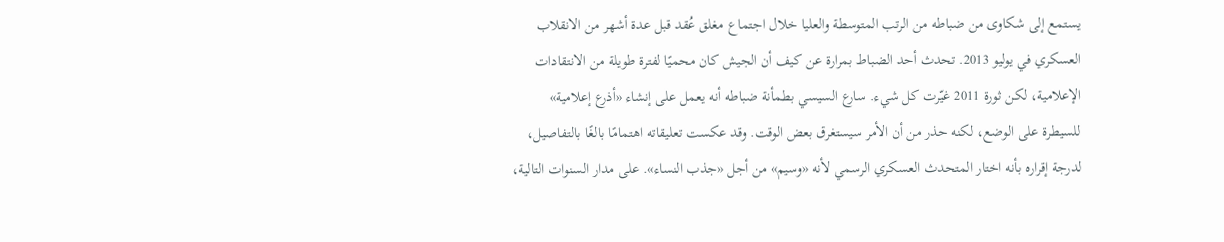يستمع إلى شكاوى من ضباطه من الرتب المتوسطة والعليا خلال اجتماع مغلق عُقد قبل عدة أشهر من الانقلاب العسكري في يوليو 2013. تحدث أحد الضباط بمرارة عن كيف أن الجيش كان محميًا لفترة طويلة من الانتقادات الإعلامية، لكن ثورة 2011 غيّرت كل شيء. سارع السيسي بطمأنة ضباطه أنه يعمل على إنشاء «أذرع إعلامية» للسيطرة على الوضع، لكنه حذر من أن الأمر سيستغرق بعض الوقت. وقد عكست تعليقاته اهتمامًا بالغًا بالتفاصيل، لدرجة إقراره بأنه اختار المتحدث العسكري الرسمي لأنه «وسيم» من أجل «جذب النساء». على مدار السنوات التالية،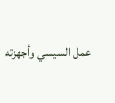عمل السيسي وأجهزته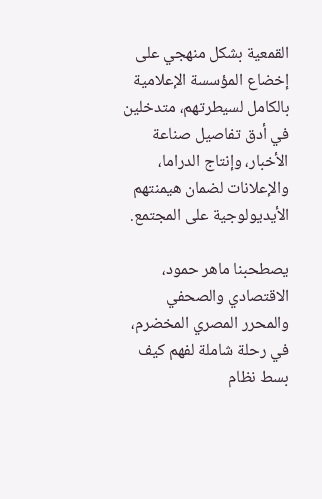القمعية بشكل منهجي على إخضاع المؤسسة الإعلامية بالكامل لسيطرتهم، متدخلين في أدق تفاصيل صناعة الأخبار، وإنتاج الدراما، والإعلانات لضمان هيمنتهم الأيديولوجية على المجتمع.

يصطحبنا ماهر حمود، الاقتصادي والصحفي والمحرر المصري المخضرم، في رحلة شاملة لفهم كيف بسط نظام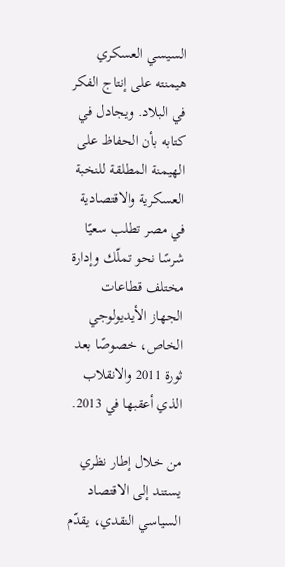السيسي العسكري هيمنته على إنتاج الفكر في البلاد. ويجادل في كتابه بأن الحفاظ على الهيمنة المطلقة للنخبة العسكرية والاقتصادية في مصر تطلب سعيًا شرسًا نحو تملّك وإدارة مختلف قطاعات الجهاز الأيديولوجي الخاص، خصوصًا بعد ثورة 2011 والانقلاب الذي أعقبها في 2013.

من خلال إطار نظري يستند إلى الاقتصاد السياسي النقدي، يقدّم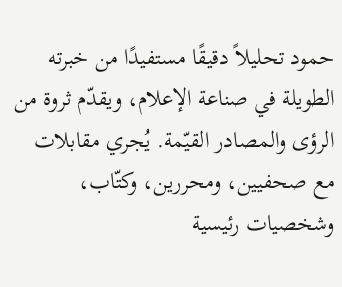حمود تحليلاً دقيقًا مستفيدًا من خبرته الطويلة في صناعة الإعلام، ويقدّم ثروة من الرؤى والمصادر القيّمة. يُجري مقابلات مع صحفيين، ومحررين، وكتّاب، وشخصيات رئيسية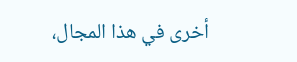أخرى في هذا المجال،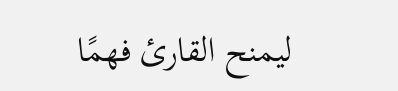ليمنح القارئ فهمًا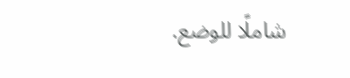شاملًا للوضع.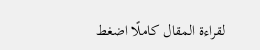لقراءة المقال كاملًا اضغط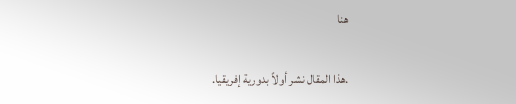هنا

.هذا المقال نشر أولاً بدورية إفريقيا.